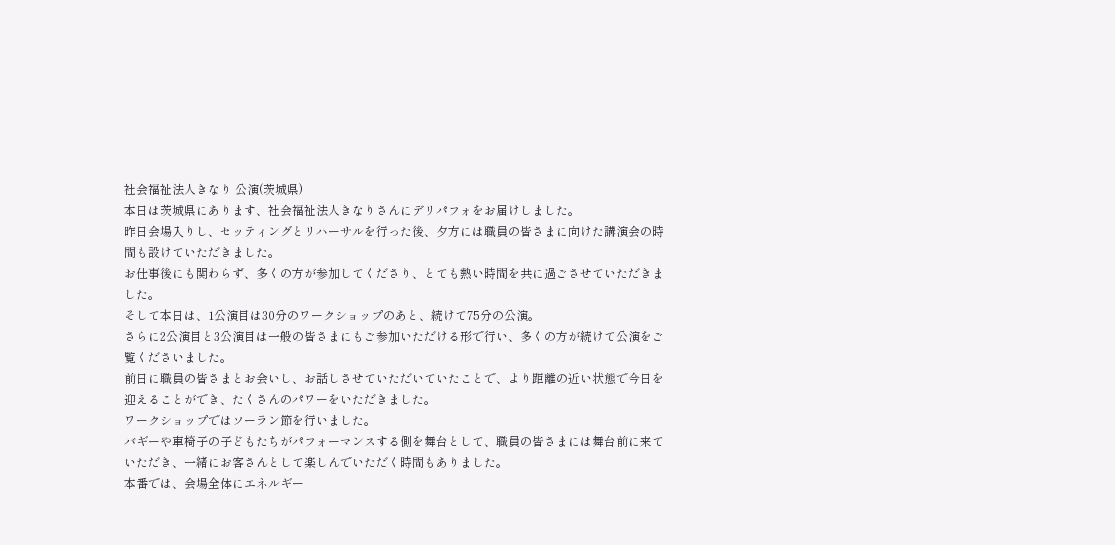社会福祉法人きなり 公演(茨城県)
本日は茨城県にあります、社会福祉法人きなりさんにデリパフォをお届けしました。
昨日会場入りし、セッティングとリハーサルを行った後、夕方には職員の皆さまに向けた講演会の時間も設けていただきました。
お仕事後にも関わらず、多くの方が参加してくださり、とても熱い時間を共に過ごさせていただきました。
そして本日は、1公演目は30分のワークショップのあと、続けて75分の公演。
さらに2公演目と3公演目は一般の皆さまにもご参加いただける形で行い、多くの方が続けて公演をご覧くださいました。
前日に職員の皆さまとお会いし、お話しさせていただいていたことで、より距離の近い状態で今日を迎えることができ、たくさんのパワーをいただきました。
ワークショップではソーラン節を行いました。
バギーや車椅子の子どもたちがパフォーマンスする側を舞台として、職員の皆さまには舞台前に来ていただき、一緒にお客さんとして楽しんでいただく時間もありました。
本番では、会場全体にエネルギー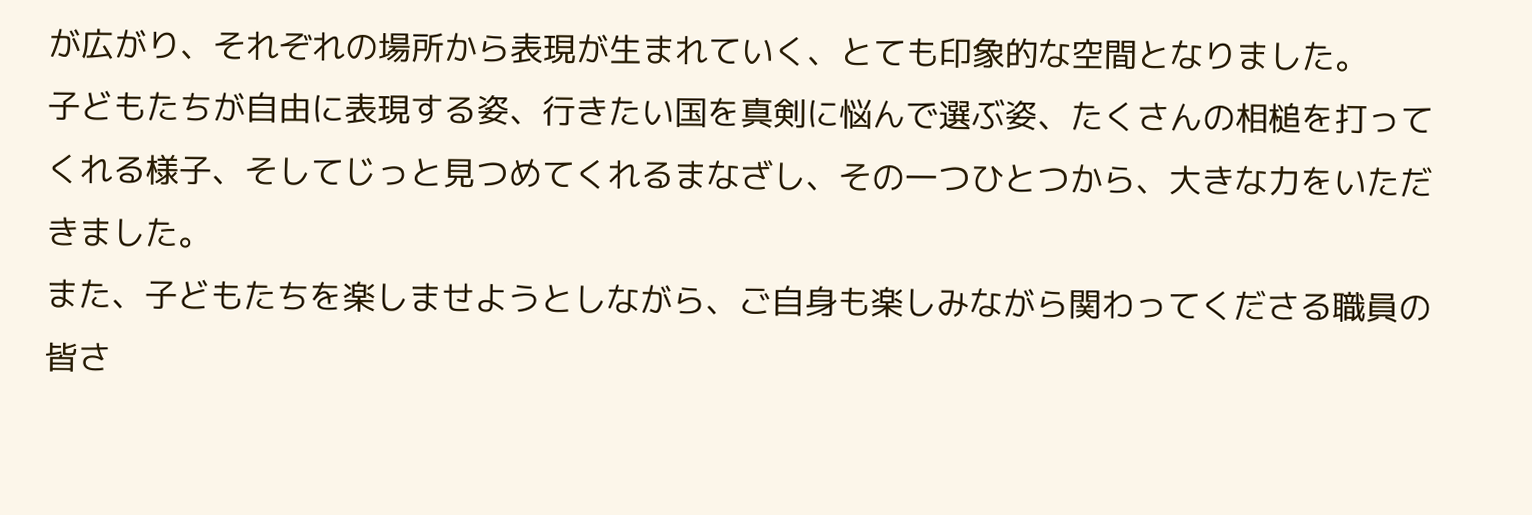が広がり、それぞれの場所から表現が生まれていく、とても印象的な空間となりました。
子どもたちが自由に表現する姿、行きたい国を真剣に悩んで選ぶ姿、たくさんの相槌を打ってくれる様子、そしてじっと見つめてくれるまなざし、その一つひとつから、大きな力をいただきました。
また、子どもたちを楽しませようとしながら、ご自身も楽しみながら関わってくださる職員の皆さ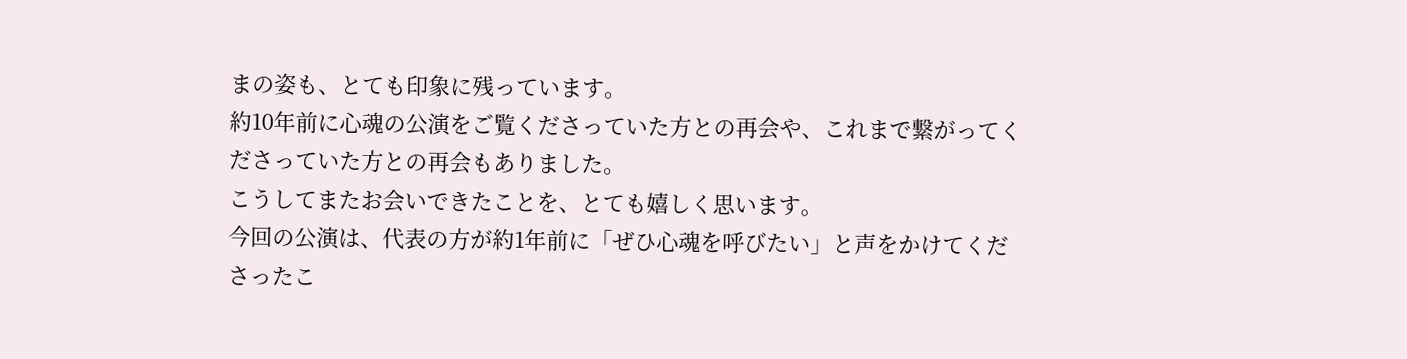まの姿も、とても印象に残っています。
約10年前に心魂の公演をご覧くださっていた方との再会や、これまで繋がってくださっていた方との再会もありました。
こうしてまたお会いできたことを、とても嬉しく思います。
今回の公演は、代表の方が約1年前に「ぜひ心魂を呼びたい」と声をかけてくださったこ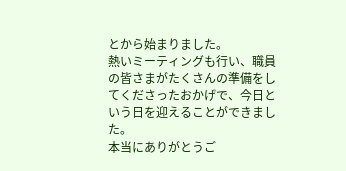とから始まりました。
熱いミーティングも行い、職員の皆さまがたくさんの準備をしてくださったおかげで、今日という日を迎えることができました。
本当にありがとうご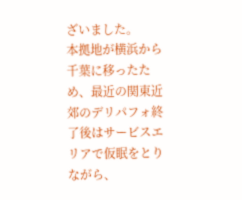ざいました。
本拠地が横浜から千葉に移ったため、最近の関東近郊のデリパフォ終了後はサービスエリアで仮眠をとりながら、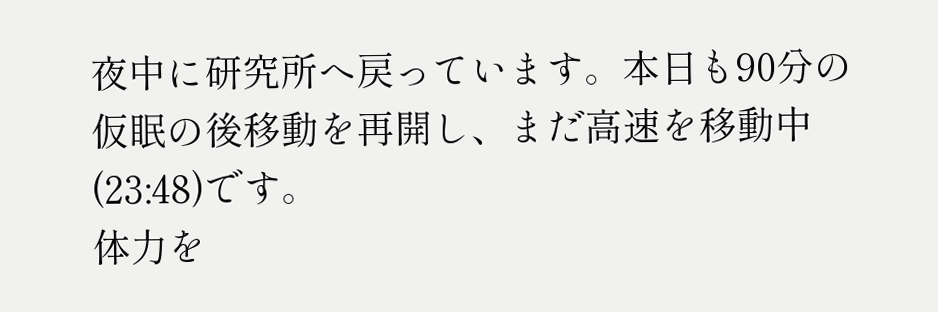夜中に研究所へ戻っています。本日も90分の仮眠の後移動を再開し、まだ高速を移動中(23:48)です。
体力を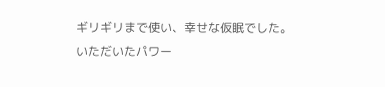ギリギリまで使い、幸せな仮眠でした。
いただいたパワー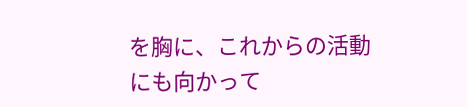を胸に、これからの活動にも向かって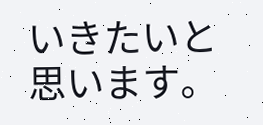いきたいと思います。